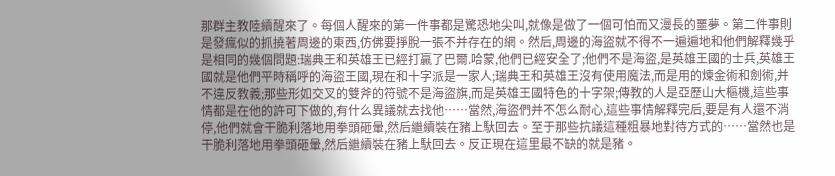那群主教陸續醒來了。每個人醒來的第一件事都是驚恐地尖叫,就像是做了一個可怕而又漫長的噩夢。第二件事則是發瘋似的抓撓著周邊的東西,仿佛要掙脫一張不并存在的網。然后,周邊的海盜就不得不一遍遍地和他們解釋幾乎是相同的幾個問題:瑞典王和英雄王已經打贏了巴爾.哈蒙,他們已經安全了;他們不是海盜,是英雄王國的士兵,英雄王國就是他們平時稱呼的海盜王國,現在和十字派是一家人;瑞典王和英雄王沒有使用魔法,而是用的煉金術和劍術,并不違反教義;那些形如交叉的雙斧的符號不是海盜旗,而是英雄王國特色的十字架;傳教的人是亞歷山大樞機,這些事情都是在他的許可下做的,有什么異議就去找他……當然,海盜們并不怎么耐心,這些事情解釋完后,要是有人還不消停,他們就會干脆利落地用拳頭砸暈,然后繼續裝在豬上馱回去。至于那些抗議這種粗暴地對待方式的……當然也是干脆利落地用拳頭砸暈,然后繼續裝在豬上馱回去。反正現在這里最不缺的就是豬。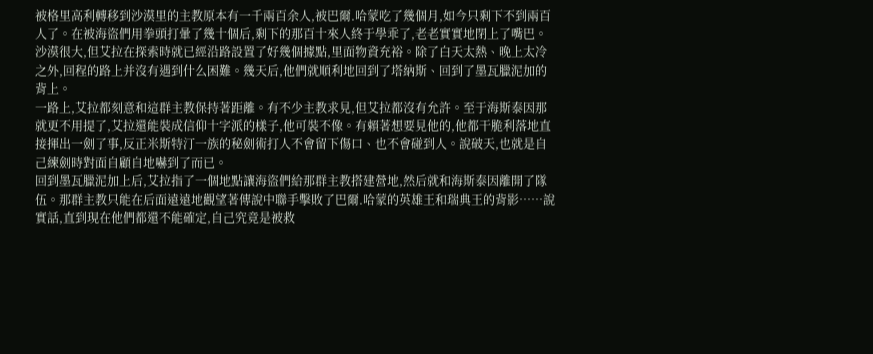被格里高利轉移到沙漠里的主教原本有一千兩百余人,被巴爾.哈蒙吃了幾個月,如今只剩下不到兩百人了。在被海盜們用拳頭打暈了幾十個后,剩下的那百十來人終于學乖了,老老實實地閉上了嘴巴。
沙漠很大,但艾拉在探索時就已經沿路設置了好幾個據點,里面物資充裕。除了白天太熱、晚上太冷之外,回程的路上并沒有遇到什么困難。幾天后,他們就順利地回到了塔納斯、回到了墨瓦臘泥加的背上。
一路上,艾拉都刻意和這群主教保持著距離。有不少主教求見,但艾拉都沒有允許。至于海斯泰因那就更不用提了,艾拉還能裝成信仰十字派的樣子,他可裝不像。有賴著想要見他的,他都干脆利落地直接揮出一劍了事,反正米斯特汀一族的秘劍術打人不會留下傷口、也不會碰到人。說破天,也就是自己練劍時對面自顧自地嚇到了而已。
回到墨瓦臘泥加上后,艾拉指了一個地點讓海盜們給那群主教搭建營地,然后就和海斯泰因離開了隊伍。那群主教只能在后面遠遠地觀望著傳說中聯手擊敗了巴爾.哈蒙的英雄王和瑞典王的背影……說實話,直到現在他們都還不能確定,自己究竟是被救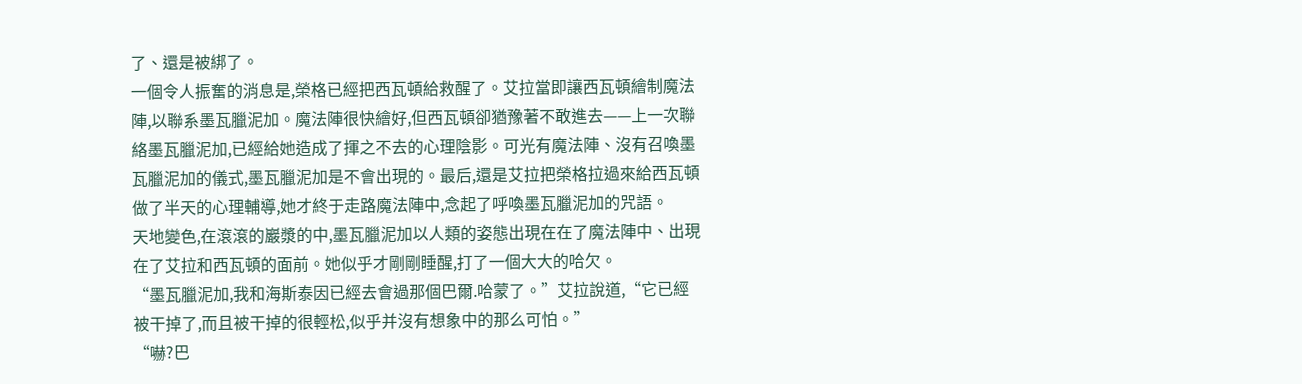了、還是被綁了。
一個令人振奮的消息是,榮格已經把西瓦頓給救醒了。艾拉當即讓西瓦頓繪制魔法陣,以聯系墨瓦臘泥加。魔法陣很快繪好,但西瓦頓卻猶豫著不敢進去——上一次聯絡墨瓦臘泥加,已經給她造成了揮之不去的心理陰影。可光有魔法陣、沒有召喚墨瓦臘泥加的儀式,墨瓦臘泥加是不會出現的。最后,還是艾拉把榮格拉過來給西瓦頓做了半天的心理輔導,她才終于走路魔法陣中,念起了呼喚墨瓦臘泥加的咒語。
天地變色,在滾滾的巖漿的中,墨瓦臘泥加以人類的姿態出現在在了魔法陣中、出現在了艾拉和西瓦頓的面前。她似乎才剛剛睡醒,打了一個大大的哈欠。
“墨瓦臘泥加,我和海斯泰因已經去會過那個巴爾.哈蒙了。”艾拉說道,“它已經被干掉了,而且被干掉的很輕松,似乎并沒有想象中的那么可怕。”
“嚇?巴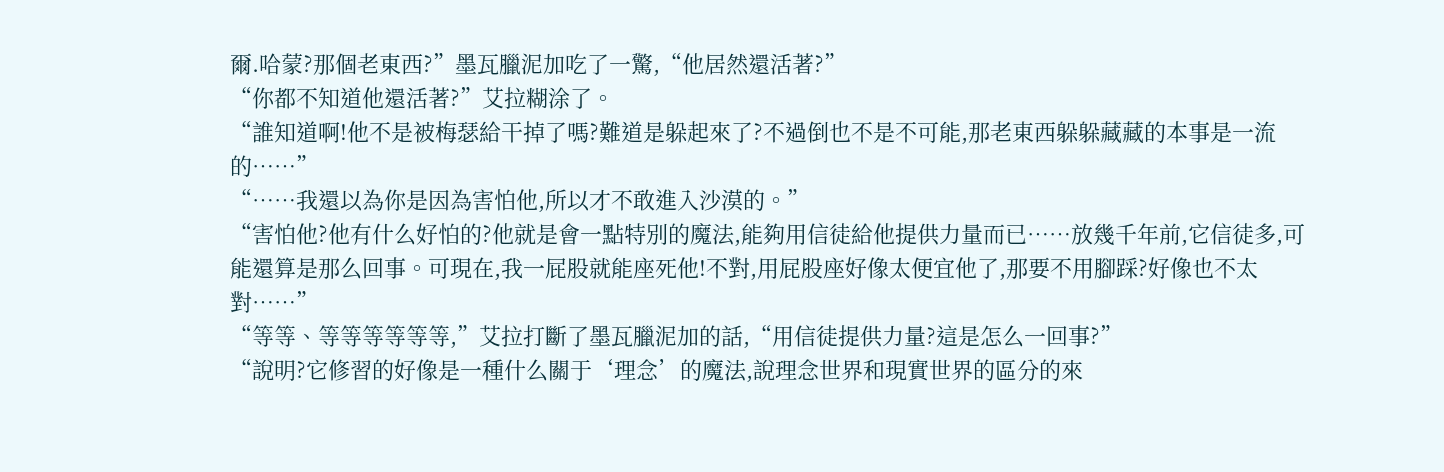爾.哈蒙?那個老東西?”墨瓦臘泥加吃了一驚,“他居然還活著?”
“你都不知道他還活著?”艾拉糊涂了。
“誰知道啊!他不是被梅瑟給干掉了嗎?難道是躲起來了?不過倒也不是不可能,那老東西躲躲藏藏的本事是一流的……”
“……我還以為你是因為害怕他,所以才不敢進入沙漠的。”
“害怕他?他有什么好怕的?他就是會一點特別的魔法,能夠用信徒給他提供力量而已……放幾千年前,它信徒多,可能還算是那么回事。可現在,我一屁股就能座死他!不對,用屁股座好像太便宜他了,那要不用腳踩?好像也不太對……”
“等等、等等等等等等,”艾拉打斷了墨瓦臘泥加的話,“用信徒提供力量?這是怎么一回事?”
“說明?它修習的好像是一種什么關于‘理念’的魔法,說理念世界和現實世界的區分的來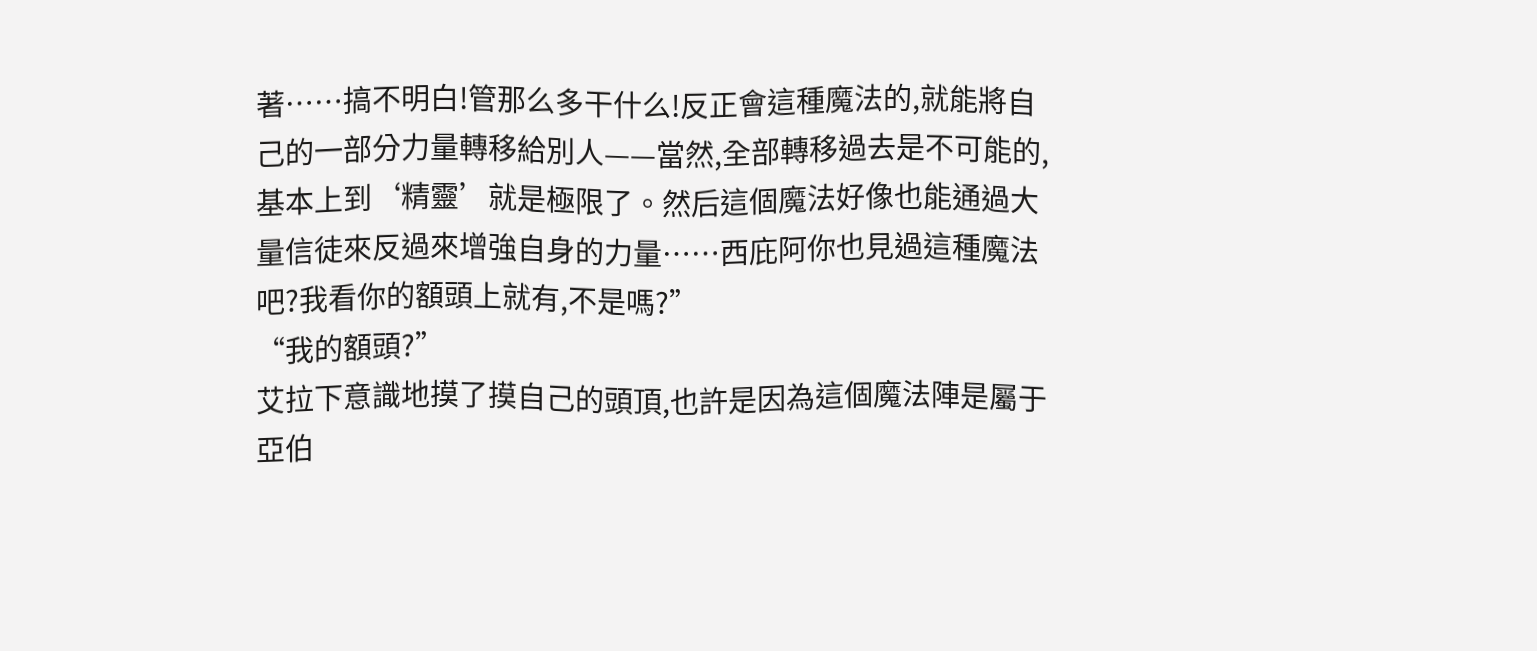著……搞不明白!管那么多干什么!反正會這種魔法的,就能將自己的一部分力量轉移給別人——當然,全部轉移過去是不可能的,基本上到‘精靈’就是極限了。然后這個魔法好像也能通過大量信徒來反過來增強自身的力量……西庇阿你也見過這種魔法吧?我看你的額頭上就有,不是嗎?”
“我的額頭?”
艾拉下意識地摸了摸自己的頭頂,也許是因為這個魔法陣是屬于亞伯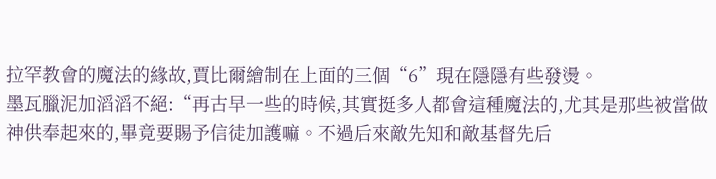拉罕教會的魔法的緣故,賈比爾繪制在上面的三個“6”現在隱隱有些發燙。
墨瓦臘泥加滔滔不絕:“再古早一些的時候,其實挺多人都會這種魔法的,尤其是那些被當做神供奉起來的,畢竟要賜予信徒加護嘛。不過后來敵先知和敵基督先后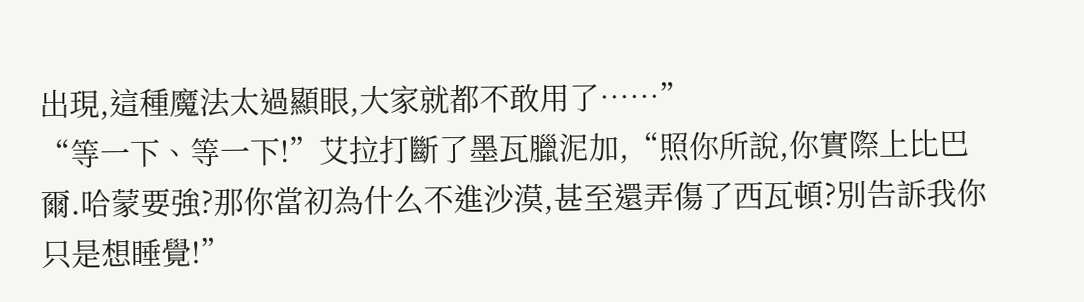出現,這種魔法太過顯眼,大家就都不敢用了……”
“等一下、等一下!”艾拉打斷了墨瓦臘泥加,“照你所說,你實際上比巴爾.哈蒙要強?那你當初為什么不進沙漠,甚至還弄傷了西瓦頓?別告訴我你只是想睡覺!”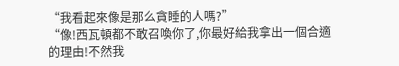“我看起來像是那么貪睡的人嗎?”
“像!西瓦頓都不敢召喚你了,你最好給我拿出一個合適的理由!不然我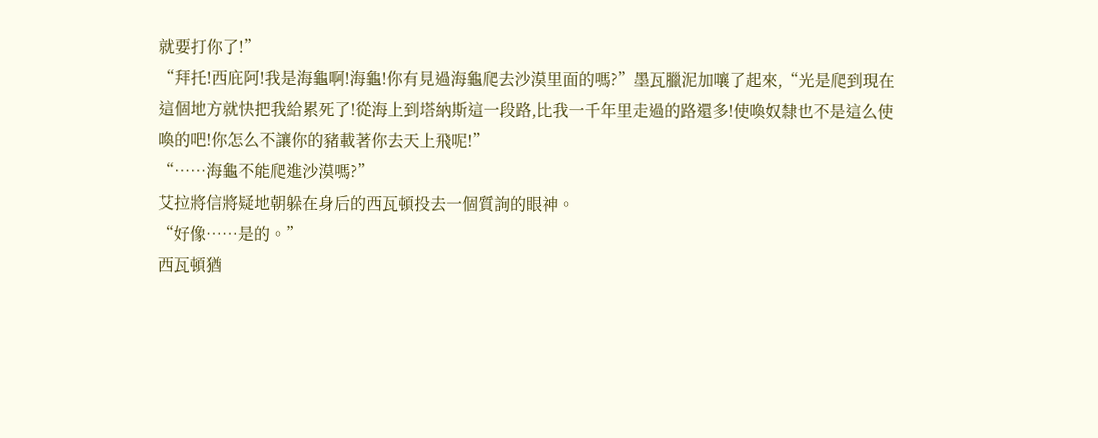就要打你了!”
“拜托!西庇阿!我是海龜啊!海龜!你有見過海龜爬去沙漠里面的嗎?”墨瓦臘泥加嚷了起來,“光是爬到現在這個地方就快把我給累死了!從海上到塔納斯這一段路,比我一千年里走過的路還多!使喚奴隸也不是這么使喚的吧!你怎么不讓你的豬載著你去天上飛呢!”
“……海龜不能爬進沙漠嗎?”
艾拉將信將疑地朝躲在身后的西瓦頓投去一個質詢的眼神。
“好像……是的。”
西瓦頓猶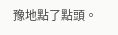豫地點了點頭。